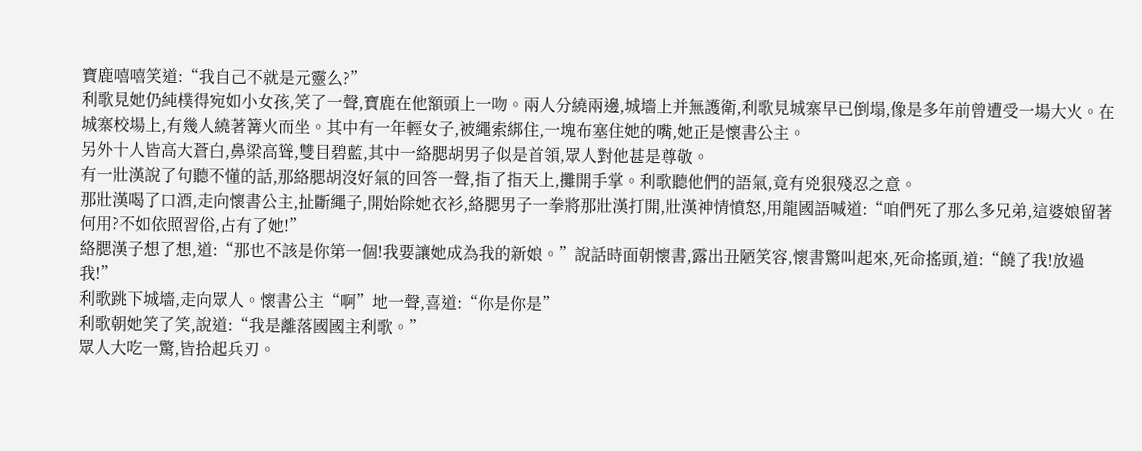寶鹿嘻嘻笑道:“我自己不就是元靈么?”
利歌見她仍純樸得宛如小女孩,笑了一聲,寶鹿在他額頭上一吻。兩人分繞兩邊,城墻上并無護衛,利歌見城寨早已倒塌,像是多年前曾遭受一場大火。在城寨校場上,有幾人繞著篝火而坐。其中有一年輕女子,被繩索綁住,一塊布塞住她的嘴,她正是懷書公主。
另外十人皆高大蒼白,鼻梁高聳,雙目碧藍,其中一絡腮胡男子似是首領,眾人對他甚是尊敬。
有一壯漢說了句聽不懂的話,那絡腮胡沒好氣的回答一聲,指了指天上,攤開手掌。利歌聽他們的語氣,竟有兇狠殘忍之意。
那壯漢喝了口酒,走向懷書公主,扯斷繩子,開始除她衣衫,絡腮男子一拳將那壯漢打開,壯漢神情憤怒,用龍國語喊道:“咱們死了那么多兄弟,這婆娘留著何用?不如依照習俗,占有了她!”
絡腮漢子想了想,道:“那也不該是你第一個!我要讓她成為我的新娘。”說話時面朝懷書,露出丑陋笑容,懷書驚叫起來,死命搖頭,道:“饒了我!放過我!”
利歌跳下城墻,走向眾人。懷書公主“啊”地一聲,喜道:“你是你是”
利歌朝她笑了笑,說道:“我是離落國國主利歌。”
眾人大吃一驚,皆拾起兵刃。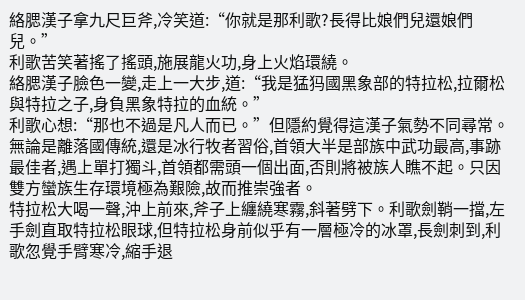絡腮漢子拿九尺巨斧,冷笑道:“你就是那利歌?長得比娘們兒還娘們兒。”
利歌苦笑著搖了搖頭,施展龍火功,身上火焰環繞。
絡腮漢子臉色一變,走上一大步,道:“我是猛犸國黑象部的特拉松,拉爾松與特拉之子,身負黑象特拉的血統。”
利歌心想:“那也不過是凡人而已。”但隱約覺得這漢子氣勢不同尋常。
無論是離落國傳統,還是冰行牧者習俗,首領大半是部族中武功最高,事跡最佳者,遇上單打獨斗,首領都需頭一個出面,否則將被族人瞧不起。只因雙方蠻族生存環境極為艱險,故而推崇強者。
特拉松大喝一聲,沖上前來,斧子上纏繞寒霧,斜著劈下。利歌劍鞘一擋,左手劍直取特拉松眼球,但特拉松身前似乎有一層極冷的冰罩,長劍刺到,利歌忽覺手臂寒冷,縮手退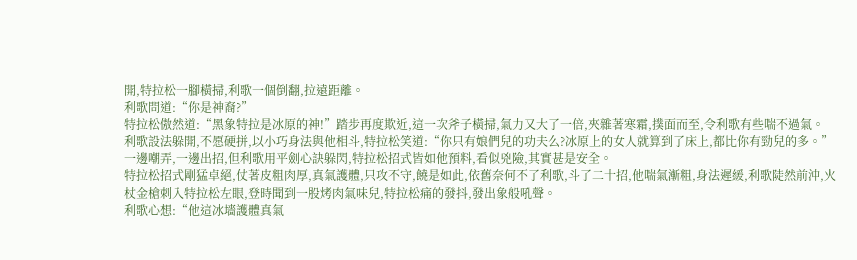開,特拉松一腳橫掃,利歌一個倒翻,拉遠距離。
利歌問道:“你是神裔?”
特拉松傲然道:“黑象特拉是冰原的神!”踏步再度欺近,這一次斧子橫掃,氣力又大了一倍,夾雜著寒霜,撲面而至,令利歌有些喘不過氣。
利歌設法躲開,不愿硬拼,以小巧身法與他相斗,特拉松笑道:“你只有娘們兒的功夫么?冰原上的女人就算到了床上,都比你有勁兒的多。”一邊嘲弄,一邊出招,但利歌用平劍心訣躲閃,特拉松招式皆如他預料,看似兇險,其實甚是安全。
特拉松招式剛猛卓絕,仗著皮粗肉厚,真氣護體,只攻不守,饒是如此,依舊奈何不了利歌,斗了二十招,他喘氣漸粗,身法遲緩,利歌陡然前沖,火杖金槍刺入特拉松左眼,登時聞到一股烤肉氣味兒,特拉松痛的發抖,發出象般吼聲。
利歌心想:“他這冰墻護體真氣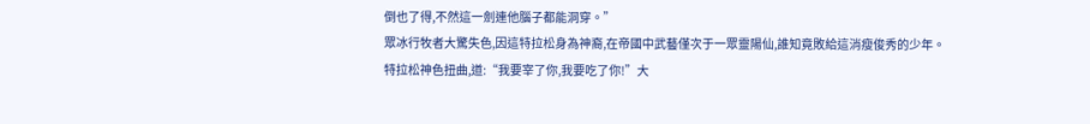倒也了得,不然這一劍連他腦子都能洞穿。”
眾冰行牧者大驚失色,因這特拉松身為神裔,在帝國中武藝僅次于一眾靈陽仙,誰知竟敗給這消瘦俊秀的少年。
特拉松神色扭曲,道:“我要宰了你,我要吃了你!”大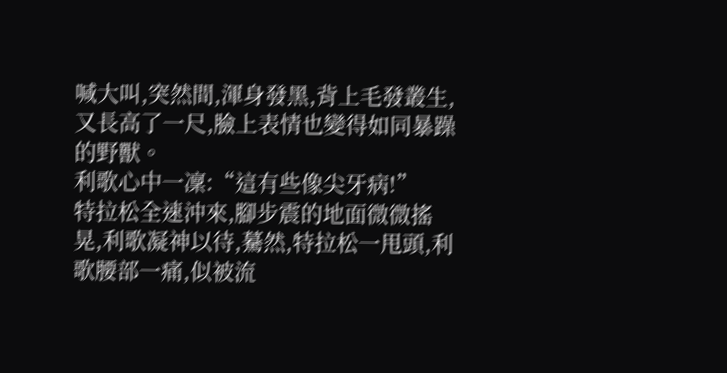喊大叫,突然間,渾身發黑,背上毛發叢生,又長高了一尺,臉上表情也變得如同暴躁的野獸。
利歌心中一凜:“這有些像尖牙病!”
特拉松全速沖來,腳步震的地面微微搖晃,利歌凝神以待,驀然,特拉松一甩頭,利歌腰部一痛,似被流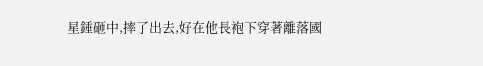星錘砸中,摔了出去,好在他長袍下穿著離落國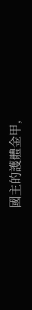國主的護體金甲,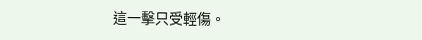這一擊只受輕傷。